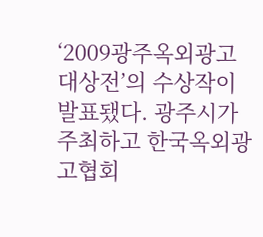‘2009광주옥외광고대상전’의 수상작이 발표됐다. 광주시가 주최하고 한국옥외광고협회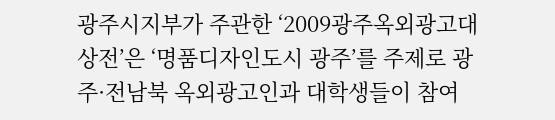광주시지부가 주관한 ‘2009광주옥외광고대상전’은 ‘명품디자인도시 광주’를 주제로 광주·전남북 옥외광고인과 대학생들이 참여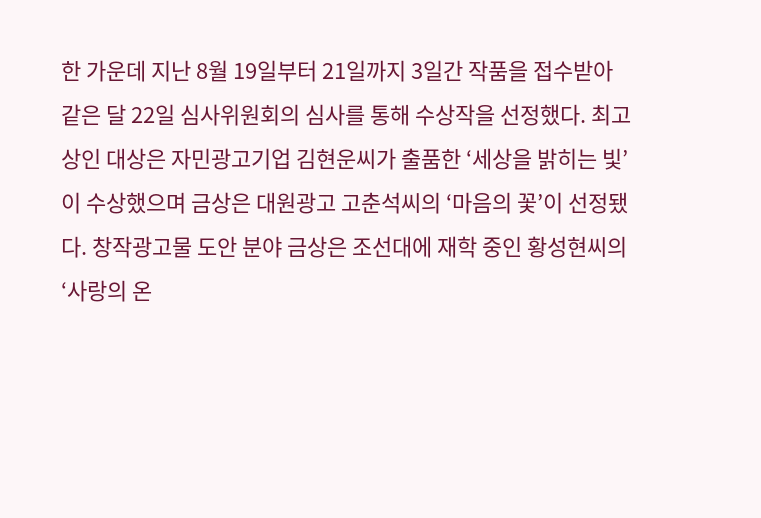한 가운데 지난 8월 19일부터 21일까지 3일간 작품을 접수받아 같은 달 22일 심사위원회의 심사를 통해 수상작을 선정했다. 최고상인 대상은 자민광고기업 김현운씨가 출품한 ‘세상을 밝히는 빛’이 수상했으며 금상은 대원광고 고춘석씨의 ‘마음의 꽃’이 선정됐다. 창작광고물 도안 분야 금상은 조선대에 재학 중인 황성현씨의 ‘사랑의 온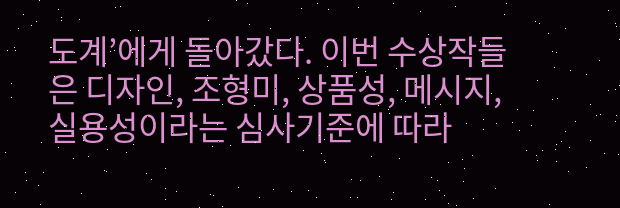도계’에게 돌아갔다. 이번 수상작들은 디자인, 조형미, 상품성, 메시지, 실용성이라는 심사기준에 따라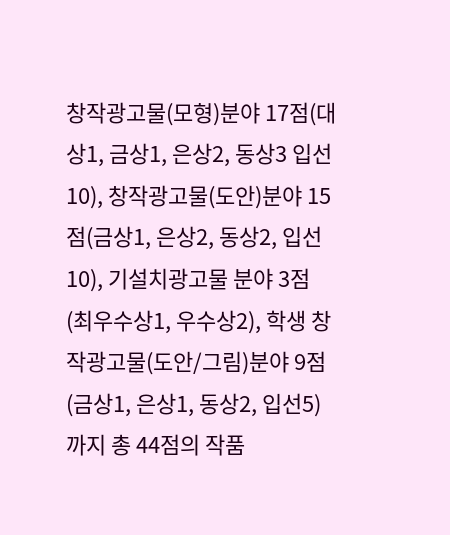창작광고물(모형)분야 17점(대상1, 금상1, 은상2, 동상3 입선10), 창작광고물(도안)분야 15점(금상1, 은상2, 동상2, 입선10), 기설치광고물 분야 3점(최우수상1, 우수상2), 학생 창작광고물(도안/그림)분야 9점(금상1, 은상1, 동상2, 입선5)까지 총 44점의 작품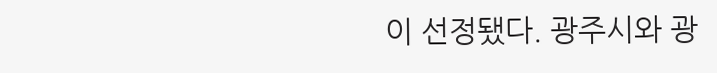이 선정됐다. 광주시와 광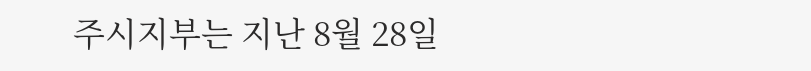주시지부는 지난 8월 28일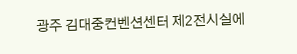광주 김대중컨벤션센터 제2전시실에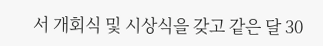서 개회식 및 시상식을 갖고 같은 달 30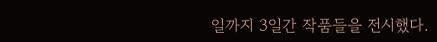일까지 3일간 작품들을 전시했다.